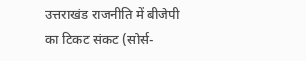उत्तराखंड राजनीति में बीजेपी का टिकट संकट (सोर्स-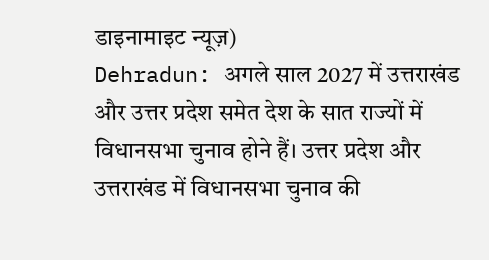डाइनामाइट न्यूज़)
Dehradun: अगले साल 2027 में उत्तराखंड और उत्तर प्रदेश समेत देश के सात राज्यों में विधानसभा चुनाव होने हैं। उत्तर प्रदेश और उत्तराखंड में विधानसभा चुनाव की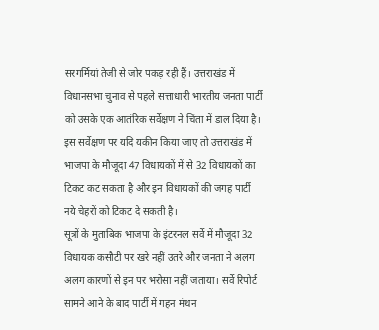सरगर्मियां तेजी से जोर पकड़ रही हैं। उत्तराखंड में विधानसभा चुनाव से पहले सत्ताधारी भारतीय जनता पार्टी को उसके एक आतंरिक सर्वेक्षण ने चिंता में डाल दिया है। इस सर्वेक्षण पर यदि यकीन किया जाए तो उत्तराखंड में भाजपा के मौजूदा 47 विधायकों में से 32 विधायकों का टिकट कट सकता है और इन विधायकों की जगह पार्टी नये चेहरों को टिकट दे सकती है।
सूत्रों के मुताबिक भाजपा के इंटरनल सर्वे में मौजूदा 32 विधायक कसौटी पर खरे नहीं उतरे और जनता ने अलग अलग कारणों से इन पर भरोसा नहीं जताया। सर्वे रिपोर्ट सामने आने के बाद पार्टी में गहन मंथन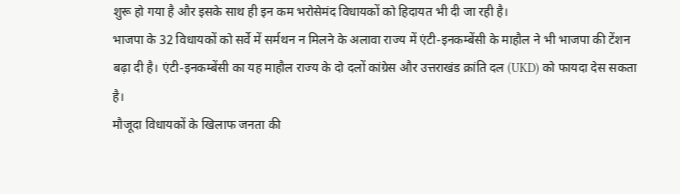शुरू हो गया है और इसके साथ ही इन कम भरोसेमंद विधायकों को हिदायत भी दी जा रही है।
भाजपा के 32 विधायकों को सर्वे में सर्मथन न मिलने के अलावा राज्य में एंटी-इनकम्बेंसी के माहौल ने भी भाजपा की टेंशन बढ़ा दी है। एंटी-इनकम्बेंसी का यह माहौल राज्य के दो दलों कांग्रेस और उत्तराखंड क्रांति दल (UKD) को फायदा देस सकता है।
मौजूदा विधायकों के खिलाफ जनता की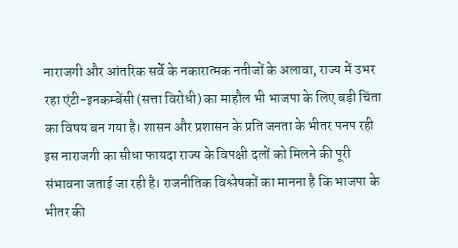नाराजगी और आंतरिक सर्वे के नकारात्मक नतीजों के अलावा, राज्य में उभर रहा एंटी-इनकम्बेंसी (सत्ता विरोधी) का माहौल भी भाजपा के लिए बड़ी चिंता का विषय बन गया है। शासन और प्रशासन के प्रति जनता के भीतर पनप रही इस नाराजगी का सीधा फायदा राज्य के विपक्षी दलों को मिलने की पूरी संभावना जताई जा रही है। राजनीतिक विश्लेषकों का मानना है कि भाजपा के भीतर की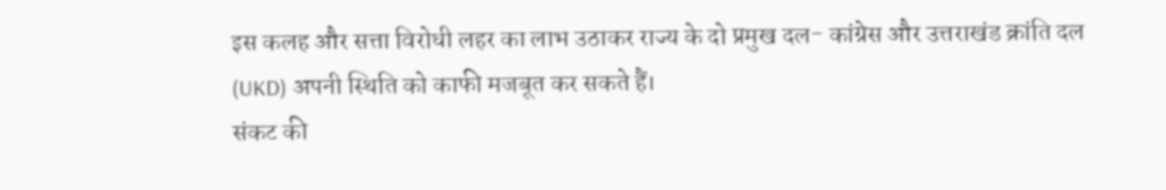इस कलह और सत्ता विरोधी लहर का लाभ उठाकर राज्य के दो प्रमुख दल- कांग्रेस और उत्तराखंड क्रांति दल (UKD) अपनी स्थिति को काफी मजबूत कर सकते हैं।
संकट की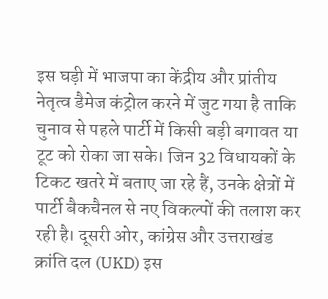इस घड़ी में भाजपा का केंद्रीय और प्रांतीय नेतृत्व डैमेज कंट्रोल करने में जुट गया है ताकि चुनाव से पहले पार्टी में किसी बड़ी बगावत या टूट को रोका जा सके। जिन 32 विधायकों के टिकट खतरे में बताए जा रहे हैं, उनके क्षेत्रों में पार्टी बैकचैनल से नए विकल्पों की तलाश कर रही है। दूसरी ओर, कांग्रेस और उत्तराखंड क्रांति दल (UKD) इस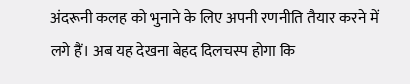अंदरूनी कलह को भुनाने के लिए अपनी रणनीति तैयार करने में लगे हैं। अब यह देखना बेहद दिलचस्प होगा कि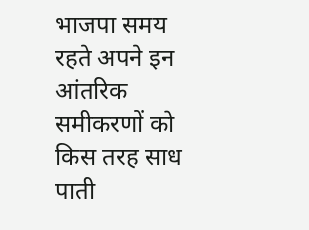भाजपा समय रहते अपने इन आंतरिक समीकरणों को किस तरह साध पाती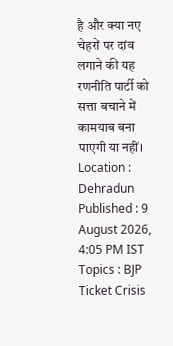है और क्या नए चेहरों पर दांव लगाने की यह रणनीति पार्टी को सत्ता बचाने में कामयाब बना पाएगी या नहीं।
Location : Dehradun
Published : 9 August 2026, 4:05 PM IST
Topics : BJP Ticket Crisis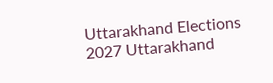Uttarakhand Elections 2027 Uttarakhand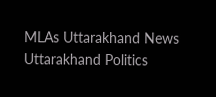MLAs Uttarakhand News Uttarakhand Politics